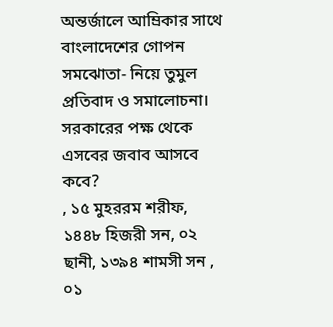অন্তর্জালে আম্রিকার সাথে বাংলাদেশের গোপন সমঝোতা- নিয়ে তুমুল প্রতিবাদ ও সমালোচনা।
সরকারের পক্ষ থেকে এসবের জবাব আসবে কবে?
, ১৫ মুহররম শরীফ, ১৪৪৮ হিজরী সন, ০২ ছানী, ১৩৯৪ শামসী সন , ০১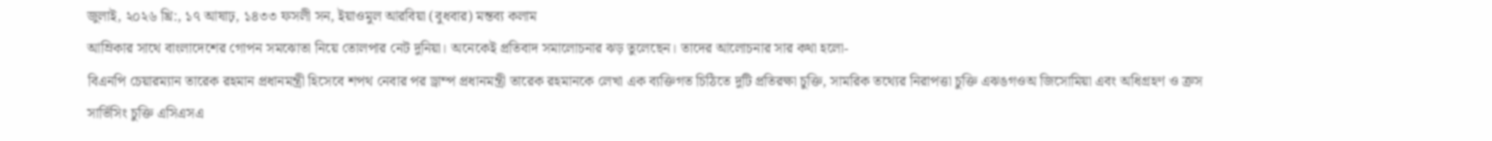জুলাই, ২০২৬ খ্রি:, ১৭ আষাঢ়, ১৪৩৩ ফসলী সন, ইয়াওমুল আরবিয়া (বুধবার) মন্তব্য কলাম
আম্রিকার সাথে বাংলাদেশের গোপন সমঝোতা নিয়ে তোলপার নেট দুনিয়া। অনেকেই প্রতিবাদ সমালোচনার ঝড় তুলেছেন। তাদের আলোচনার সার কথা হলো-
বিএনপি চেয়ারম্যান তারেক রহমান প্রধানমন্ত্রী হিসেবে শপথ নেবার পর ড্রাম্প প্রধানমন্ত্রী তারেক রহমানকে লেখা এক ব্যক্তিগত চিঠিতে দুটি প্রতিরক্ষা চুক্তি, সামরিক তথ্যের নিরাপত্তা চুক্তি এঝঙগওঅ জিসোমিয়া এবং অধিগ্রহণ ও ক্রস সার্ভিসিং চুক্তি এসিএসএ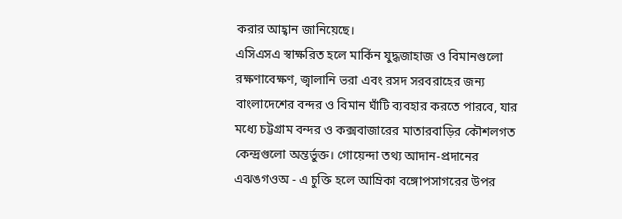করার আহ্বান জানিয়েছে।
এসিএসএ স্বাক্ষরিত হলে মার্কিন যুদ্ধজাহাজ ও বিমানগুলো রক্ষণাবেক্ষণ, জ্বালানি ভরা এবং রসদ সরবরাহের জন্য বাংলাদেশের বন্দর ও বিমান ঘাঁটি ব্যবহার করতে পারবে, যার মধ্যে চট্টগ্রাম বন্দর ও কক্সবাজারের মাতারবাড়ির কৌশলগত কেন্দ্রগুলো অন্তর্ভুক্ত। গোয়েন্দা তথ্য আদান-প্রদানের এঝঙগওঅ - এ চুক্তি হলে আম্রিকা বঙ্গোপসাগরের উপর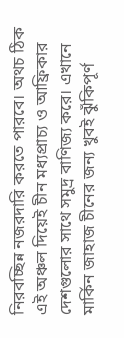নিরবচ্ছিন্ন নজরদারি করতে পারবে। অথচ ঠিক এই অঞ্চল দিয়েই চীন মধ্যপ্রাচ্য ও আফ্রিকার দেশগুলোর সাথে সমুদ্র বাণিজ্য করে। এখানে মার্কিন জাহাজ চীনের জন্য খুবই ঝুঁকিপূর্ণ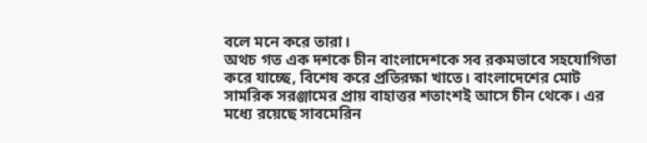বলে মনে করে তারা।
অথচ গত এক দশকে চীন বাংলাদেশকে সব রকমভাবে সহযোগিতা করে যাচ্ছে, বিশেষ করে প্রতিরক্ষা খাতে। বাংলাদেশের মোট সামরিক সরঞ্জামের প্রায় বাহাত্তর শতাংশই আসে চীন থেকে। এর মধ্যে রয়েছে সাবমেরিন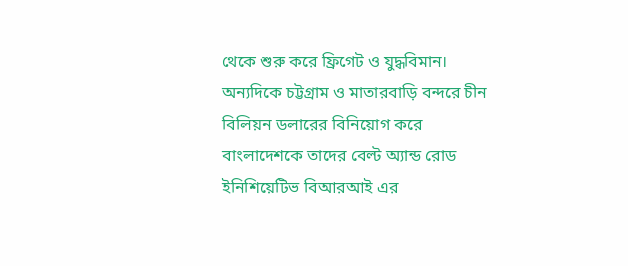থেকে শুরু করে ফ্রিগেট ও যুদ্ধবিমান। অন্যদিকে চট্টগ্রাম ও মাতারবাড়ি বন্দরে চীন বিলিয়ন ডলারের বিনিয়োগ করে বাংলাদেশকে তাদের বেল্ট অ্যান্ড রোড ইনিশিয়েটিভ বিআরআই এর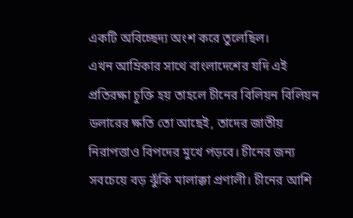একটি অবিচ্ছেদ্য অংশ করে তুলেছিল।
এখন আম্রিকার সাথে বাংলাদেশের যদি এই প্রতিরক্ষা চুক্তি হয় তাহলে চীনের বিলিয়ন বিলিয়ন ডলারের ক্ষতি তো আছেই, তাদের জাতীয় নিরাপত্তাও বিপদের মুখে পড়বে। চীনের জন্য সবচেয়ে বড় ঝুঁকি মালাক্কা প্রণালী। চীনের আশি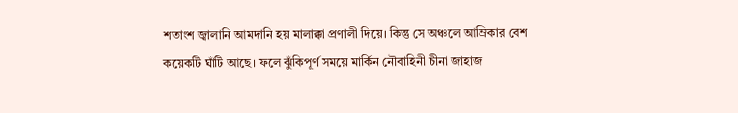শতাংশ জ্বালানি আমদানি হয় মালাক্কা প্রণালী দিয়ে। কিন্তু সে অঞ্চলে আম্রিকার বেশ কয়েকটি ঘাঁটি আছে। ফলে ঝুঁকিপূর্ণ সময়ে মার্কিন নৌবাহিনী চীনা জাহাজ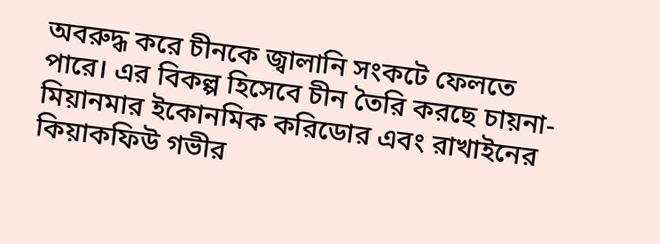অবরুদ্ধ করে চীনকে জ্বালানি সংকটে ফেলতে পারে। এর বিকল্প হিসেবে চীন তৈরি করছে চায়না-মিয়ানমার ইকোনমিক করিডোর এবং রাখাইনের কিয়াকফিউ গভীর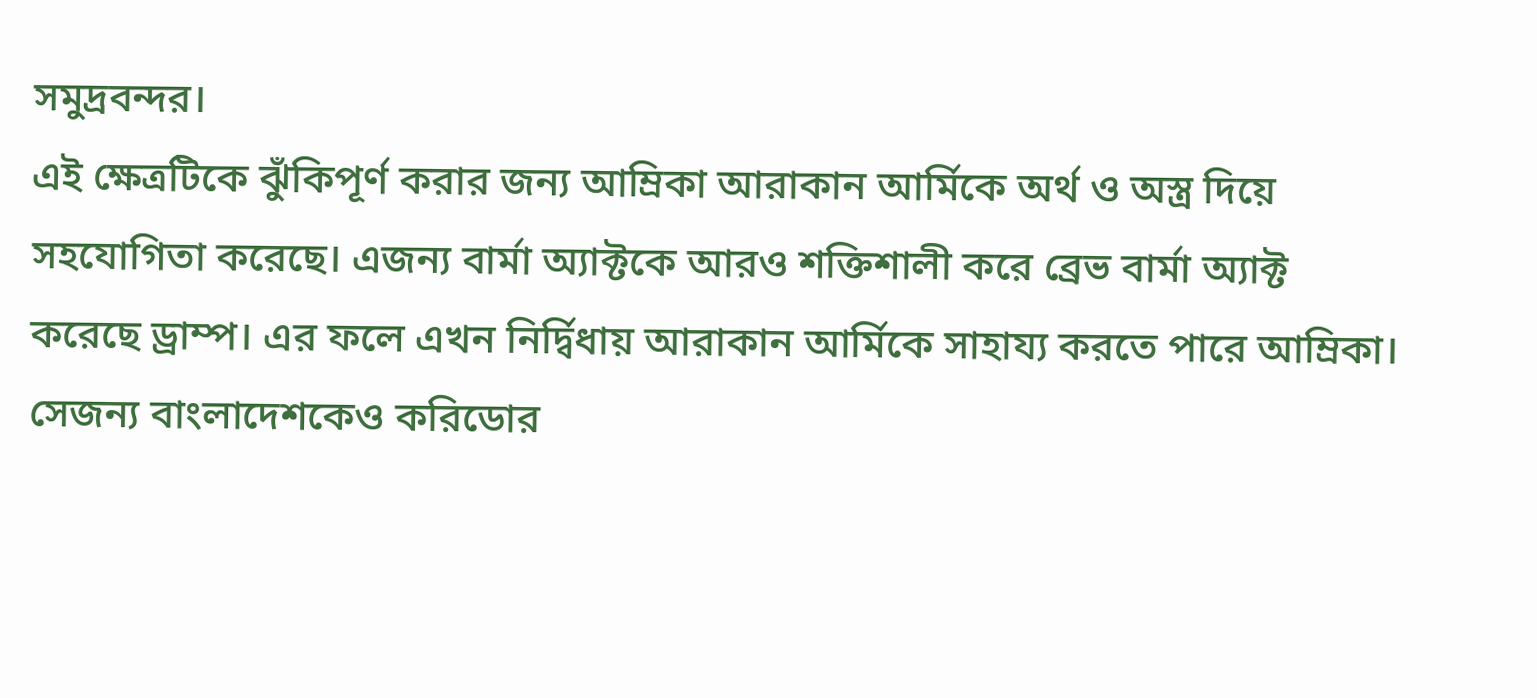সমুদ্রবন্দর।
এই ক্ষেত্রটিকে ঝুঁকিপূর্ণ করার জন্য আম্রিকা আরাকান আর্মিকে অর্থ ও অস্ত্র দিয়ে সহযোগিতা করেছে। এজন্য বার্মা অ্যাক্টকে আরও শক্তিশালী করে ব্রেভ বার্মা অ্যাক্ট করেছে ড্রাম্প। এর ফলে এখন নির্দ্বিধায় আরাকান আর্মিকে সাহায্য করতে পারে আম্রিকা। সেজন্য বাংলাদেশকেও করিডোর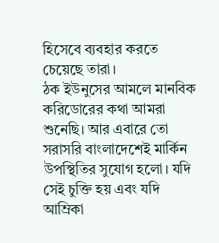হিসেবে ব্যবহার করতে চেয়েছে তারা।
ঠক ইউনুসের আমলে মানবিক করিডোরের কথা আমরা শুনেছি। আর এবারে তো সরাসরি বাংলাদেশেই মার্কিন উপস্থিতির সুযোগ হলো। যদি সেই চুক্তি হয় এবং যদি আম্রিকা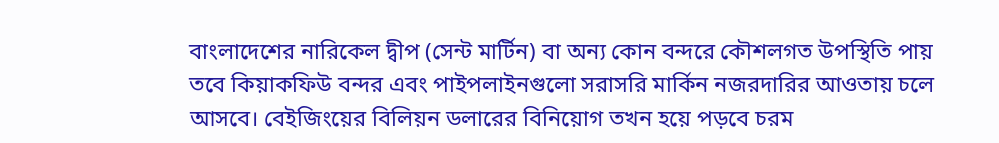বাংলাদেশের নারিকেল দ্বীপ (সেন্ট মার্টিন) বা অন্য কোন বন্দরে কৌশলগত উপস্থিতি পায় তবে কিয়াকফিউ বন্দর এবং পাইপলাইনগুলো সরাসরি মার্কিন নজরদারির আওতায় চলে আসবে। বেইজিংয়ের বিলিয়ন ডলারের বিনিয়োগ তখন হয়ে পড়বে চরম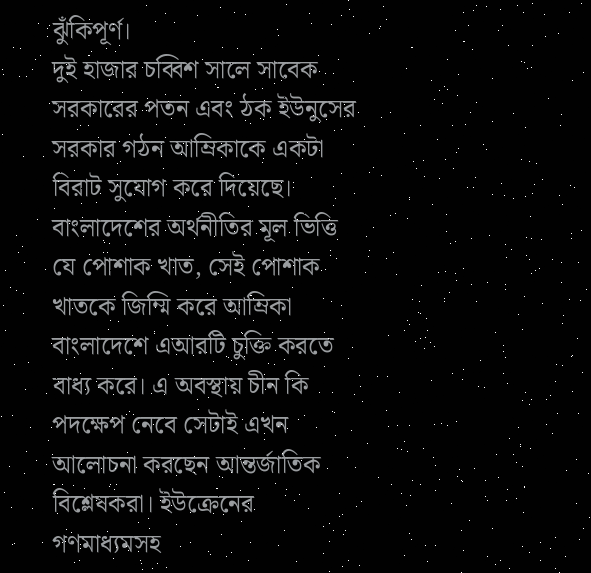ঝুঁকিপূর্ণ।
দুই হাজার চব্বিশ সালে সাবেক সরকারের পতন এবং ঠক ইউনুসের সরকার গঠন আম্রিকাকে একটা বিরাট সুযোগ করে দিয়েছে। বাংলাদেশের অর্থনীতির মূল ভিত্তি যে পোশাক খাত, সেই পোশাক খাতকে জিম্মি করে আম্রিকা বাংলাদেশে এআরটি চুক্তি করতে বাধ্য করে। এ অবস্থায় চীন কি পদক্ষেপ নেবে সেটাই এখন আলোচনা করছেন আন্তর্জাতিক বিশ্লেষকরা। ইউক্রেনের গণমাধ্যমসহ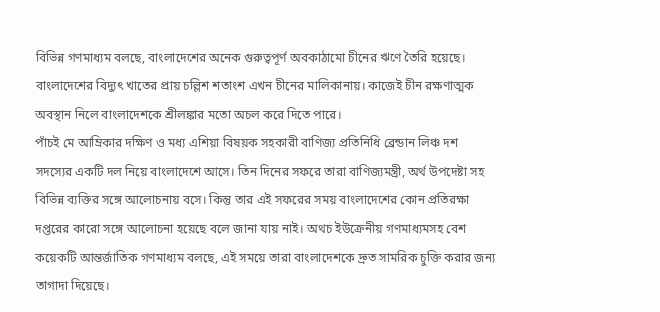বিভিন্ন গণমাধ্যম বলছে, বাংলাদেশের অনেক গুরুত্বপূর্ণ অবকাঠামো চীনের ঋণে তৈরি হয়েছে। বাংলাদেশের বিদ্যুৎ খাতের প্রায় চল্লিশ শতাংশ এখন চীনের মালিকানায়। কাজেই চীন রক্ষণাত্মক অবস্থান নিলে বাংলাদেশকে শ্রীলঙ্কার মতো অচল করে দিতে পারে।
পাঁচই মে আম্রিকার দক্ষিণ ও মধ্য এশিয়া বিষয়ক সহকারী বাণিজ্য প্রতিনিধি ব্রেন্ডান লিঞ্চ দশ সদস্যের একটি দল নিয়ে বাংলাদেশে আসে। তিন দিনের সফরে তারা বাণিজ্যমন্ত্রী, অর্থ উপদেষ্টা সহ বিভিন্ন ব্যক্তির সঙ্গে আলোচনায় বসে। কিন্তু তার এই সফরের সময় বাংলাদেশের কোন প্রতিরক্ষা দপ্তরের কারো সঙ্গে আলোচনা হয়েছে বলে জানা যায় নাই। অথচ ইউক্রেনীয় গণমাধ্যমসহ বেশ কয়েকটি আন্তর্জাতিক গণমাধ্যম বলছে, এই সময়ে তারা বাংলাদেশকে দ্রুত সামরিক চুক্তি করার জন্য তাগাদা দিয়েছে।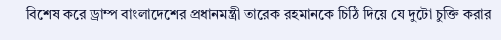বিশেষ করে ড্রাম্প বাংলাদেশের প্রধানমন্ত্রী তারেক রহমানকে চিঠি দিয়ে যে দুটো চুক্তি করার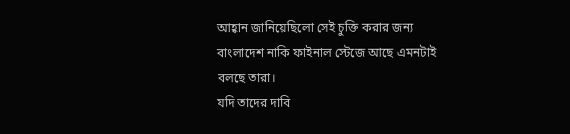আহ্বান জানিয়েছিলো সেই চুক্তি করার জন্য বাংলাদেশ নাকি ফাইনাল স্টেজে আছে এমনটাই বলছে তারা।
যদি তাদের দাবি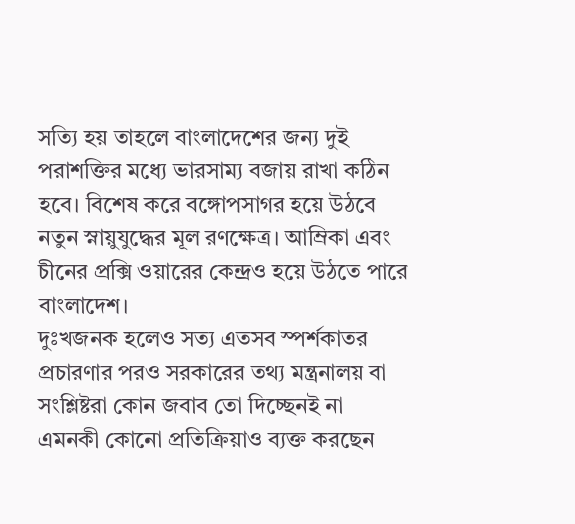সত্যি হয় তাহলে বাংলাদেশের জন্য দুই পরাশক্তির মধ্যে ভারসাম্য বজায় রাখা কঠিন হবে। বিশেষ করে বঙ্গোপসাগর হয়ে উঠবে নতুন স্নায়ুযুদ্ধের মূল রণক্ষেত্র। আম্রিকা এবং চীনের প্রক্সি ওয়ারের কেন্দ্রও হয়ে উঠতে পারে বাংলাদেশ।
দুঃখজনক হলেও সত্য এতসব স্পর্শকাতর প্রচারণার পরও সরকারের তথ্য মন্ত্রনালয় বা সংশ্লিষ্টরা কোন জবাব তো দিচ্ছেনই না এমনকী কোনো প্রতিক্রিয়াও ব্যক্ত করছেন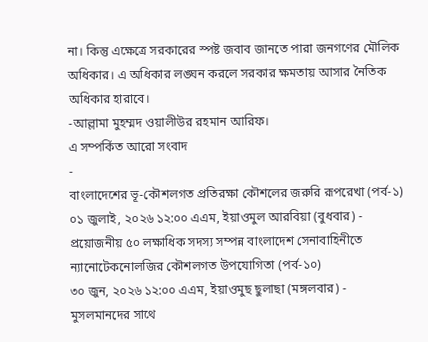না। কিন্তু এক্ষেত্রে সরকারের স্পষ্ট জবাব জানতে পারা জনগণের মৌলিক অধিকার। এ অধিকার লঙ্ঘন করলে সরকার ক্ষমতায় আসার নৈতিক অধিকার হারাবে।
-আল্লামা মুহম্মদ ওয়ালীউর রহমান আরিফ।
এ সম্পর্কিত আরো সংবাদ
-
বাংলাদেশের ভূ-কৌশলগত প্রতিরক্ষা কৌশলের জরুরি রূপরেখা (পর্ব-১)
০১ জুলাই, ২০২৬ ১২:০০ এএম, ইয়াওমুল আরবিয়া (বুধবার) -
প্রয়োজনীয় ৫০ লক্ষাধিক সদস্য সম্পন্ন বাংলাদেশ সেনাবাহিনীতে ন্যানোটেকনোলজির কৌশলগত উপযোগিতা (পর্ব-১০)
৩০ জুন, ২০২৬ ১২:০০ এএম, ইয়াওমুছ ছুলাছা (মঙ্গলবার) -
মুসলমানদের সাথে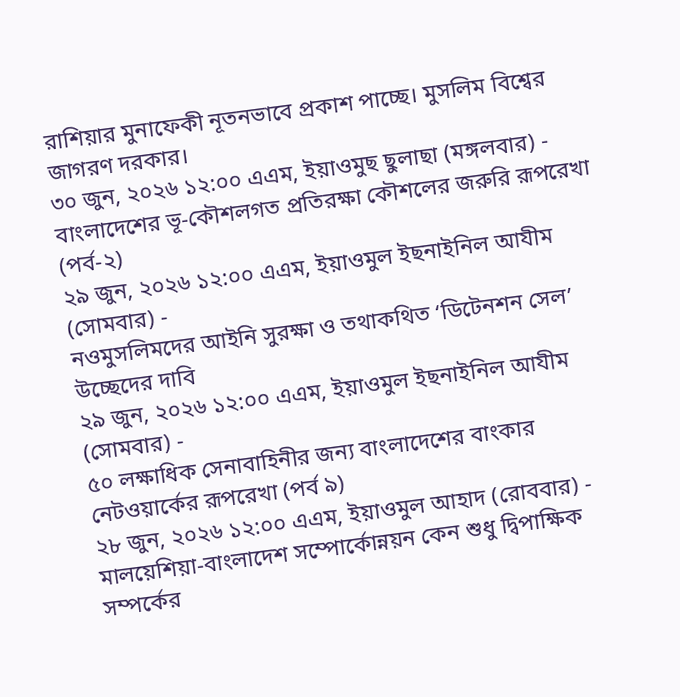রাশিয়ার মুনাফেকী নূতনভাবে প্রকাশ পাচ্ছে। মুসলিম বিশ্বের জাগরণ দরকার।
৩০ জুন, ২০২৬ ১২:০০ এএম, ইয়াওমুছ ছুলাছা (মঙ্গলবার) -
বাংলাদেশের ভূ-কৌশলগত প্রতিরক্ষা কৌশলের জরুরি রূপরেখা (পর্ব-২)
২৯ জুন, ২০২৬ ১২:০০ এএম, ইয়াওমুল ইছনাইনিল আযীম (সোমবার) -
নওমুসলিমদের আইনি সুরক্ষা ও তথাকথিত ‘ডিটেনশন সেল’ উচ্ছেদের দাবি
২৯ জুন, ২০২৬ ১২:০০ এএম, ইয়াওমুল ইছনাইনিল আযীম (সোমবার) -
৫০ লক্ষাধিক সেনাবাহিনীর জন্য বাংলাদেশের বাংকার নেটওয়ার্কের রূপরেখা (পর্ব ৯)
২৮ জুন, ২০২৬ ১২:০০ এএম, ইয়াওমুল আহাদ (রোববার) -
মালয়েশিয়া-বাংলাদেশ সম্পোর্কোন্নয়ন কেন শুধু দ্বিপাক্ষিক সম্পর্কের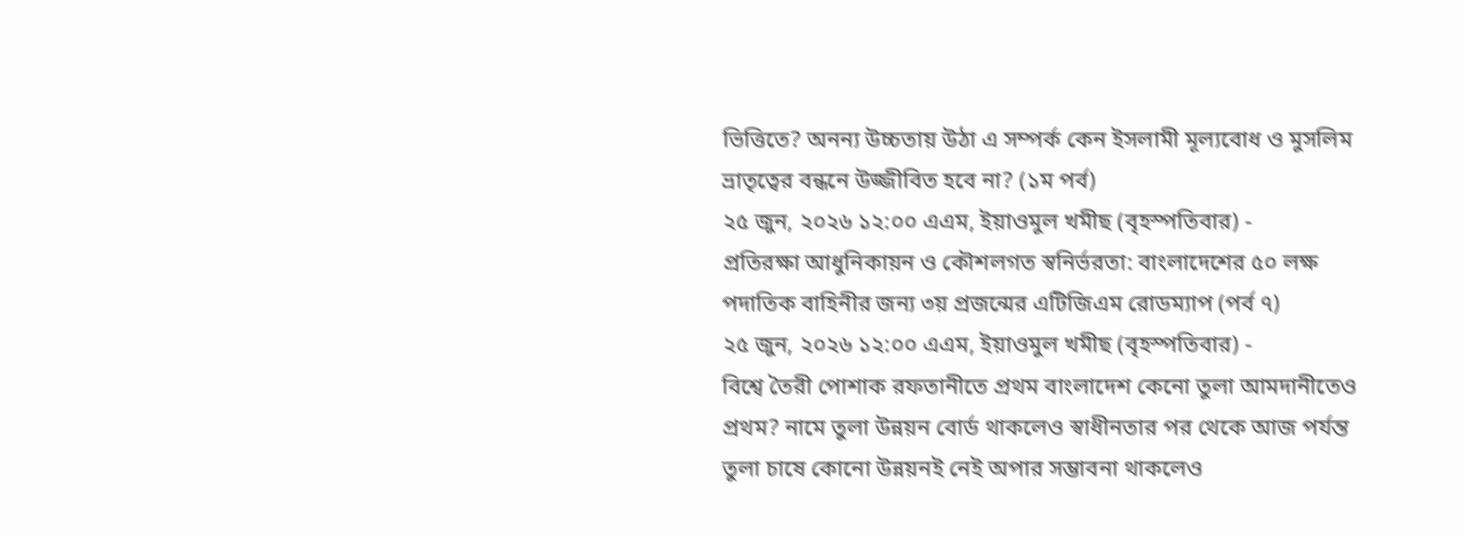ভিত্তিতে? অনন্য উচ্চতায় উঠা এ সম্পর্ক কেন ইসলামী মূল্যবোধ ও মুসলিম ভ্রাতৃত্বের বন্ধনে উজ্জীবিত হবে না? (১ম পর্ব)
২৫ জুন, ২০২৬ ১২:০০ এএম, ইয়াওমুল খমীছ (বৃহস্পতিবার) -
প্রতিরক্ষা আধুনিকায়ন ও কৌশলগত স্বনির্ভরতা: বাংলাদেশের ৫০ লক্ষ পদাতিক বাহিনীর জন্য ৩য় প্রজন্মের এটিজিএম রোডম্যাপ (পর্ব ৭)
২৫ জুন, ২০২৬ ১২:০০ এএম, ইয়াওমুল খমীছ (বৃহস্পতিবার) -
বিশ্বে তৈরী পোশাক রফতানীতে প্রথম বাংলাদেশ কেনো তুলা আমদানীতেও প্রথম? নামে তুলা উন্নয়ন বোর্ড থাকলেও স্বাধীনতার পর থেকে আজ পর্যন্ত তুলা চাষে কোনো উন্নয়নই নেই অপার সম্ভাবনা থাকলেও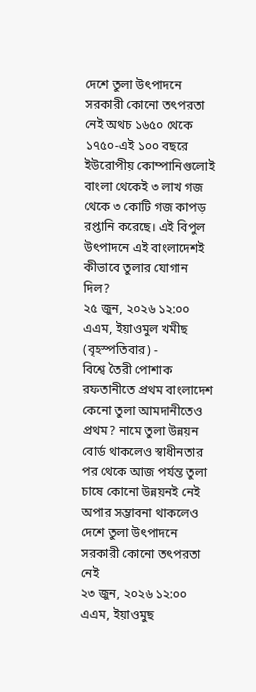দেশে তুলা উৎপাদনে সরকারী কোনো তৎপরতা নেই অথচ ১৬৫০ থেকে ১৭৫০-এই ১০০ বছরে ইউরোপীয় কোম্পানিগুলোই বাংলা থেকেই ৩ লাখ গজ থেকে ৩ কোটি গজ কাপড় রপ্তানি করেছে। এই বিপুল উৎপাদনে এই বাংলাদেশই কীভাবে তুলার যোগান দিল?
২৫ জুন, ২০২৬ ১২:০০ এএম, ইয়াওমুল খমীছ (বৃহস্পতিবার) -
বিশ্বে তৈরী পোশাক রফতানীতে প্রথম বাংলাদেশ কেনো তুলা আমদানীতেও প্রথম? নামে তুলা উন্নয়ন বোর্ড থাকলেও স্বাধীনতার পর থেকে আজ পর্যন্ত তুলা চাষে কোনো উন্নয়নই নেই অপার সম্ভাবনা থাকলেও দেশে তুলা উৎপাদনে সরকারী কোনো তৎপরতা নেই
২৩ জুন, ২০২৬ ১২:০০ এএম, ইয়াওমুছ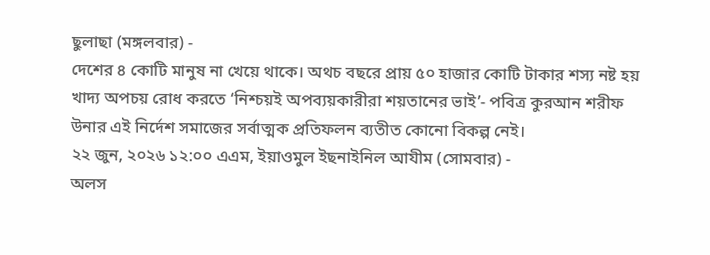ছুলাছা (মঙ্গলবার) -
দেশের ৪ কোটি মানুষ না খেয়ে থাকে। অথচ বছরে প্রায় ৫০ হাজার কোটি টাকার শস্য নষ্ট হয় খাদ্য অপচয় রোধ করতে ‘নিশ্চয়ই অপব্যয়কারীরা শয়তানের ভাই’- পবিত্র কুরআন শরীফ উনার এই নির্দেশ সমাজের সর্বাত্মক প্রতিফলন ব্যতীত কোনো বিকল্প নেই।
২২ জুন, ২০২৬ ১২:০০ এএম, ইয়াওমুল ইছনাইনিল আযীম (সোমবার) -
অলস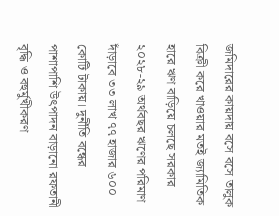জমিদারের কায়দায় বসে বসে তালুক বিক্রী করে খাওয়ার মতই জ্যামিতিক হারে ঋণ বাড়িয়ে চলছে সরকার ২০২৮-২৯ অর্থবছর ঋণের পরিমাণ দাঁড়াবে ৩৩ লাখ ৭৭ হাজার ৬০০ কোটি টাকায়। দুর্নীতি বন্ধের পাশাপাশি উৎপাদন বাড়ানো রফতানী বৃদ্ধি ও বহুর্মুখীকরণ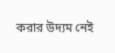করার উদ্যম নেই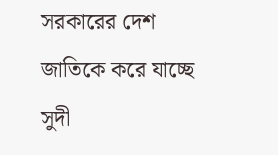সরকারের দেশ জাতিকে করে যাচ্ছে সুদী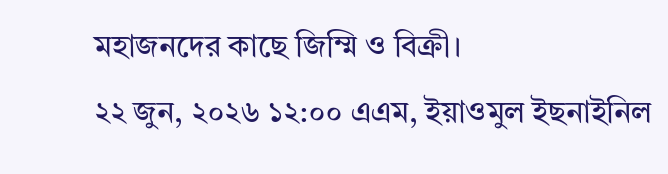মহাজনদের কাছে জিম্মি ও বিক্রী।
২২ জুন, ২০২৬ ১২:০০ এএম, ইয়াওমুল ইছনাইনিল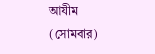আযীম (সোমবার)